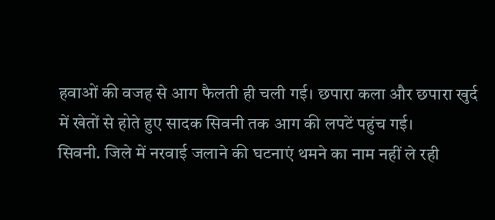हवाओं की वजह से आग फैलती ही चली गई। छपारा कला और छपारा खुर्द में खेतों से होते हुए सादक सिवनी तक आग की लपटें पहुंच गई।
सिवनी. जिले में नरवाई जलाने की घटनाएं थमने का नाम नहीं ले रही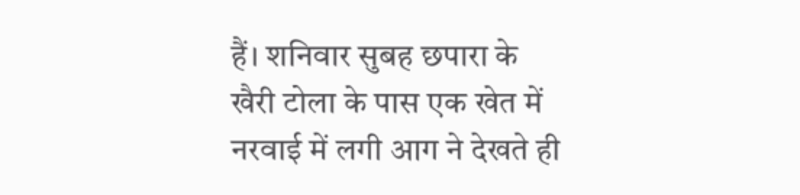हैं। शनिवार सुबह छपारा के खैरी टोला के पास एक खेत में नरवाई में लगी आग ने देखते ही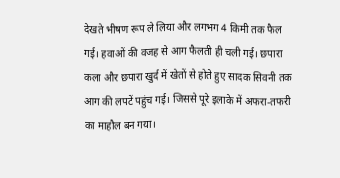देखते भीषण रूप ले लिया और लगभग 4 किमी तक फैल गई। हवाओं की वजह से आग फैलती ही चली गई। छपारा कला और छपारा खुर्द में खेतों से होते हुए सादक सिवनी तक आग की लपटें पहुंच गई। जिससे पूरे इलाके में अफरा-तफरी का माहौल बन गया।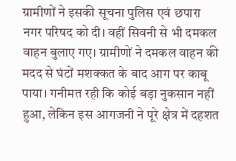ग्रामीणों ने इसकी सूचना पुलिस एवं छपारा नगर परिषद को दी। वहीं सिवनी से भी दमकल वाहन बुलाए गए। ग्रामीणों ने दमकल वाहन की मदद से घंटों मशक्कत के बाद आग पर काबू पाया। गनीमत रही कि कोई बड़ा नुकसान नहीं हुआ, लेकिन इस आगजनी ने पूरे क्षेत्र में दहशत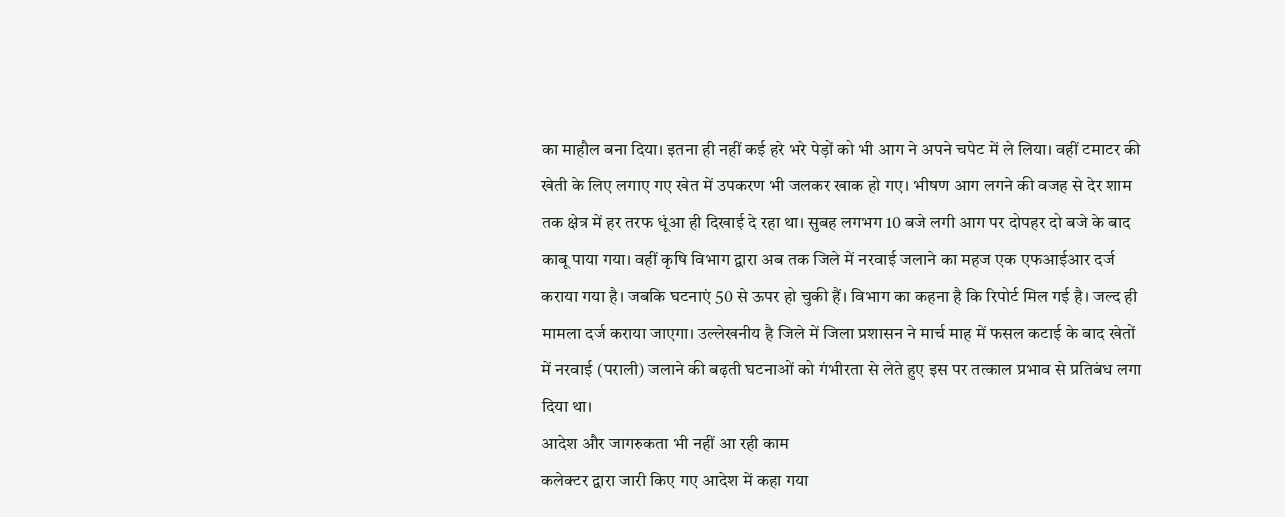का माहौल बना दिया। इतना ही नहीं कई हरे भरे पेड़ों को भी आग ने अपने चपेट में ले लिया। वहीं टमाटर की खेती के लिए लगाए गए खेत में उपकरण भी जलकर खाक हो गए। भीषण आग लगने की वजह से देर शाम तक क्षेत्र में हर तरफ धूंआ ही दिखाई दे रहा था। सुबह लगभग 10 बजे लगी आग पर दोपहर दो बजे के बाद काबू पाया गया। वहीं कृषि विभाग द्वारा अब तक जिले में नरवाई जलाने का महज एक एफआईआर दर्ज कराया गया है। जबकि घटनाएं 50 से ऊपर हो चुकी हैं। विभाग का कहना है कि रिपोर्ट मिल गई है। जल्द ही मामला दर्ज कराया जाएगा। उल्लेखनीय है जिले में जिला प्रशासन ने मार्च माह में फसल कटाई के बाद खेतों में नरवाई (पराली) जलाने की बढ़ती घटनाओं को गंभीरता से लेते हुए इस पर तत्काल प्रभाव से प्रतिबंध लगा दिया था।
आदेश और जागरुकता भी नहीं आ रही काम
कलेक्टर द्वारा जारी किए गए आदेश में कहा गया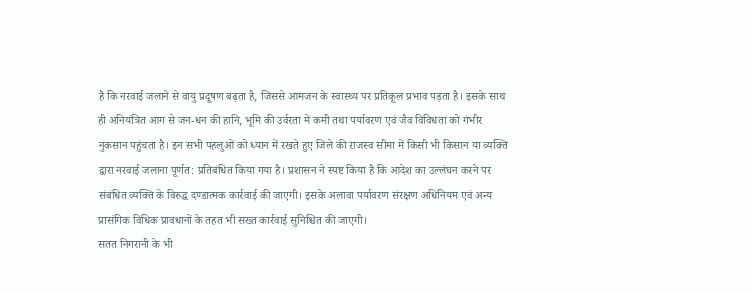है कि नरवाई जलाने से वायु प्रदूषण बढ़ता है, जिससे आमजन के स्वास्थ्य पर प्रतिकूल प्रभाव पड़ता है। इसके साथ ही अनियंत्रित आग से जन-धन की हानि, भूमि की उर्वरता में कमी तथा पर्यावरण एवं जैव विविधता को गंभीर नुकसान पहुंचता है। इन सभी पहलुओं को ध्यान में रखते हुए जिले की राजस्व सीमा में किसी भी किसान या व्यक्ति द्वारा नरवाई जलाना पूर्णत: प्रतिबंधित किया गया है। प्रशासन ने स्पष्ट किया है कि आदेश का उल्लंघन करने पर संबंधित व्यक्ति के विरुद्ध दण्डात्मक कार्रवाई की जाएगी। इसके अलावा पर्यावरण संरक्षण अधिनियम एवं अन्य प्रासंगिक विधिक प्रावधानों के तहत भी सख्त कार्रवाई सुनिश्चित की जाएगी।
सतत निगरानी के भी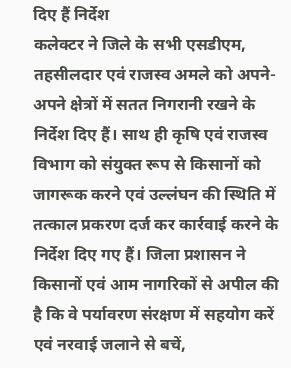दिए हैं निर्देश
कलेक्टर ने जिले के सभी एसडीएम, तहसीलदार एवं राजस्व अमले को अपने-अपने क्षेत्रों में सतत निगरानी रखने के निर्देश दिए हैं। साथ ही कृषि एवं राजस्व विभाग को संयुक्त रूप से किसानों को जागरूक करने एवं उल्लंघन की स्थिति में तत्काल प्रकरण दर्ज कर कार्रवाई करने के निर्देश दिए गए हैं। जिला प्रशासन ने किसानों एवं आम नागरिकों से अपील की है कि वे पर्यावरण संरक्षण में सहयोग करें एवं नरवाई जलाने से बचें,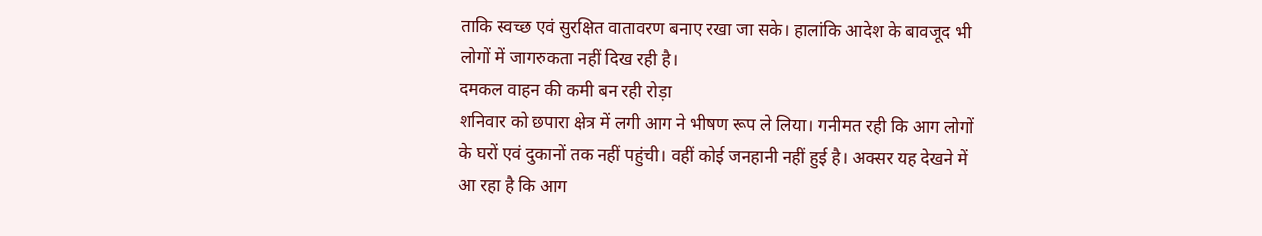ताकि स्वच्छ एवं सुरक्षित वातावरण बनाए रखा जा सके। हालांकि आदेश के बावजूद भी लोगों में जागरुकता नहीं दिख रही है।
दमकल वाहन की कमी बन रही रोड़ा
शनिवार को छपारा क्षेत्र में लगी आग ने भीषण रूप ले लिया। गनीमत रही कि आग लोगों के घरों एवं दुकानों तक नहीं पहुंची। वहीं कोई जनहानी नहीं हुई है। अक्सर यह देखने में आ रहा है कि आग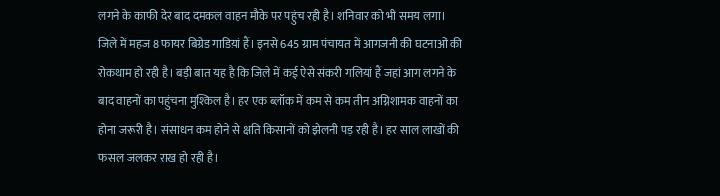लगने के काफी देर बाद दमकल वाहन मौके पर पहुंच रही है। शनिवार को भी समय लगा। जिले में महज 8 फायर बिग्रेड गाडिय़ां हैं। इनसे 645 ग्राम पंचायत में आगजनी की घटनाओं की रोकथाम हो रही है। बड़ी बात यह है कि जिले में कई ऐसे संकरी गलियां हैं जहां आग लगने के बाद वाहनों का पहुंचना मुश्किल है। हर एक ब्लॉक में कम से कम तीन अग्निशामक वाहनों का होना जरूरी है। संसाधन कम होने से क्षति किसानों को झेलनी पड़ रही है। हर साल लाखों की फसल जलकर राख हो रही है।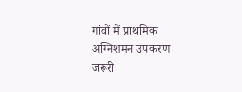गांवों में प्राथमिक अग्निशमन उपकरण जरूरी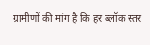ग्रामीणों की मांग है कि हर ब्लॉक स्तर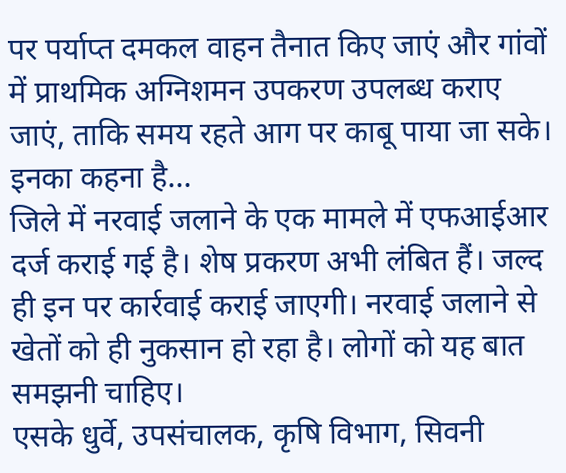पर पर्याप्त दमकल वाहन तैनात किए जाएं और गांवों में प्राथमिक अग्निशमन उपकरण उपलब्ध कराए जाएं, ताकि समय रहते आग पर काबू पाया जा सके।
इनका कहना है…
जिले में नरवाई जलाने के एक मामले में एफआईआर दर्ज कराई गई है। शेष प्रकरण अभी लंबित हैं। जल्द ही इन पर कार्रवाई कराई जाएगी। नरवाई जलाने से खेतों को ही नुकसान हो रहा है। लोगों को यह बात समझनी चाहिए।
एसके धुर्वे, उपसंचालक, कृषि विभाग, सिवनी